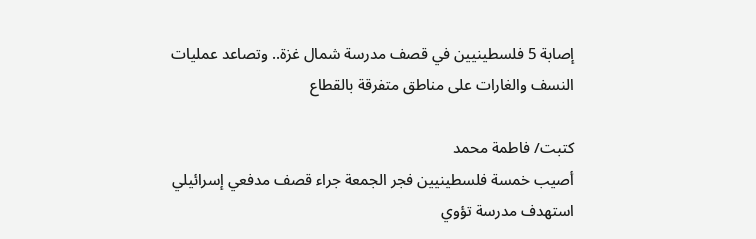إصابة 5 فلسطينيين في قصف مدرسة شمال غزة.. وتصاعد عمليات النسف والغارات على مناطق متفرقة بالقطاع

كتبت/ فاطمة محمد
أصيب خمسة فلسطينيين فجر الجمعة جراء قصف مدفعي إسرائيلي استهدف مدرسة تؤوي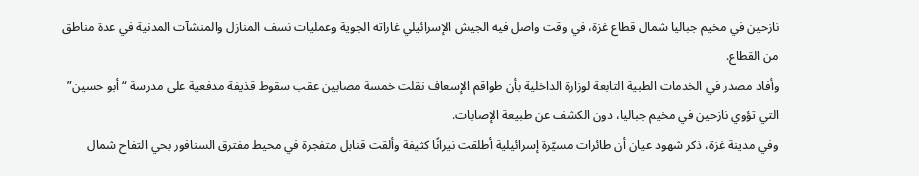نازحين في مخيم جباليا شمال قطاع غزة، في وقت واصل فيه الجيش الإسرائيلي غاراته الجوية وعمليات نسف المنازل والمنشآت المدنية في عدة مناطق من القطاع.
وأفاد مصدر في الخدمات الطبية التابعة لوزارة الداخلية بأن طواقم الإسعاف نقلت خمسة مصابين عقب سقوط قذيفة مدفعية على مدرسة “أبو حسين” التي تؤوي نازحين في مخيم جباليا، دون الكشف عن طبيعة الإصابات.
وفي مدينة غزة، ذكر شهود عيان أن طائرات مسيّرة إسرائيلية أطلقت نيرانًا كثيفة وألقت قنابل متفجرة في محيط مفترق السنافور بحي التفاح شمال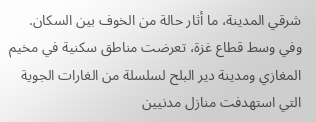شرقي المدينة، ما أثار حالة من الخوف بين السكان.
وفي وسط قطاع غزة، تعرضت مناطق سكنية في مخيم المغازي ومدينة دير البلح لسلسلة من الغارات الجوية التي استهدفت منازل مدنيين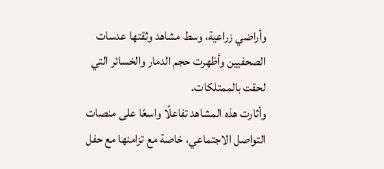وأراضي زراعية، وسط مشاهد وثقتها عدسات الصحفيين وأظهرت حجم الدمار والخسائر التي لحقت بالممتلكات.
وأثارت هذه المشاهد تفاعلًا واسعًا على منصات التواصل الاجتماعي، خاصة مع تزامنها مع حفل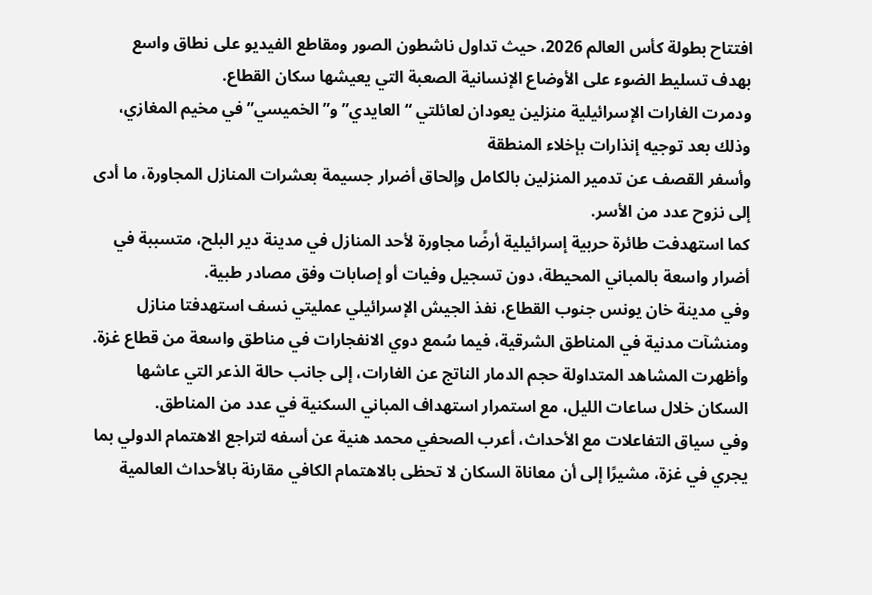افتتاح بطولة كأس العالم 2026، حيث تداول ناشطون الصور ومقاطع الفيديو على نطاق واسع بهدف تسليط الضوء على الأوضاع الإنسانية الصعبة التي يعيشها سكان القطاع.
ودمرت الغارات الإسرائيلية منزلين يعودان لعائلتي “العايدي” و”الخميسي” في مخيم المغازي، وذلك بعد توجيه إنذارات بإخلاء المنطقة
وأسفر القصف عن تدمير المنزلين بالكامل وإلحاق أضرار جسيمة بعشرات المنازل المجاورة، ما أدى إلى نزوح عدد من الأسر.
كما استهدفت طائرة حربية إسرائيلية أرضًا مجاورة لأحد المنازل في مدينة دير البلح، متسببة في أضرار واسعة بالمباني المحيطة، دون تسجيل وفيات أو إصابات وفق مصادر طبية.
وفي مدينة خان يونس جنوب القطاع، نفذ الجيش الإسرائيلي عمليتي نسف استهدفتا منازل ومنشآت مدنية في المناطق الشرقية، فيما سُمع دوي الانفجارات في مناطق واسعة من قطاع غزة.
وأظهرت المشاهد المتداولة حجم الدمار الناتج عن الغارات، إلى جانب حالة الذعر التي عاشها السكان خلال ساعات الليل، مع استمرار استهداف المباني السكنية في عدد من المناطق.
وفي سياق التفاعلات مع الأحداث، أعرب الصحفي محمد هنية عن أسفه لتراجع الاهتمام الدولي بما يجري في غزة، مشيرًا إلى أن معاناة السكان لا تحظى بالاهتمام الكافي مقارنة بالأحداث العالمية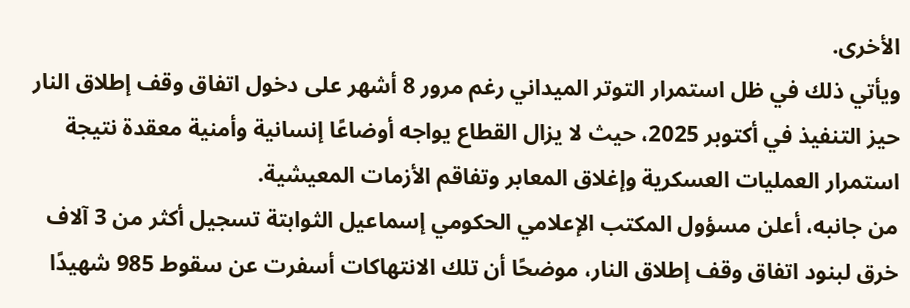الأخرى.
ويأتي ذلك في ظل استمرار التوتر الميداني رغم مرور 8 أشهر على دخول اتفاق وقف إطلاق النار حيز التنفيذ في أكتوبر 2025، حيث لا يزال القطاع يواجه أوضاعًا إنسانية وأمنية معقدة نتيجة استمرار العمليات العسكرية وإغلاق المعابر وتفاقم الأزمات المعيشية.
من جانبه، أعلن مسؤول المكتب الإعلامي الحكومي إسماعيل الثوابتة تسجيل أكثر من 3 آلاف خرق لبنود اتفاق وقف إطلاق النار، موضحًا أن تلك الانتهاكات أسفرت عن سقوط 985 شهيدًا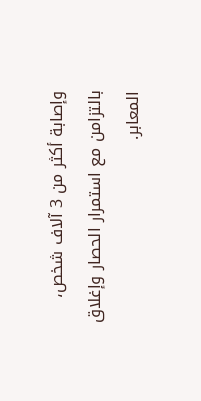وإصابة أكثر من 3 آلاف شخص، بالتزامن مع استمرار الحصار وإغلاق المعابر.